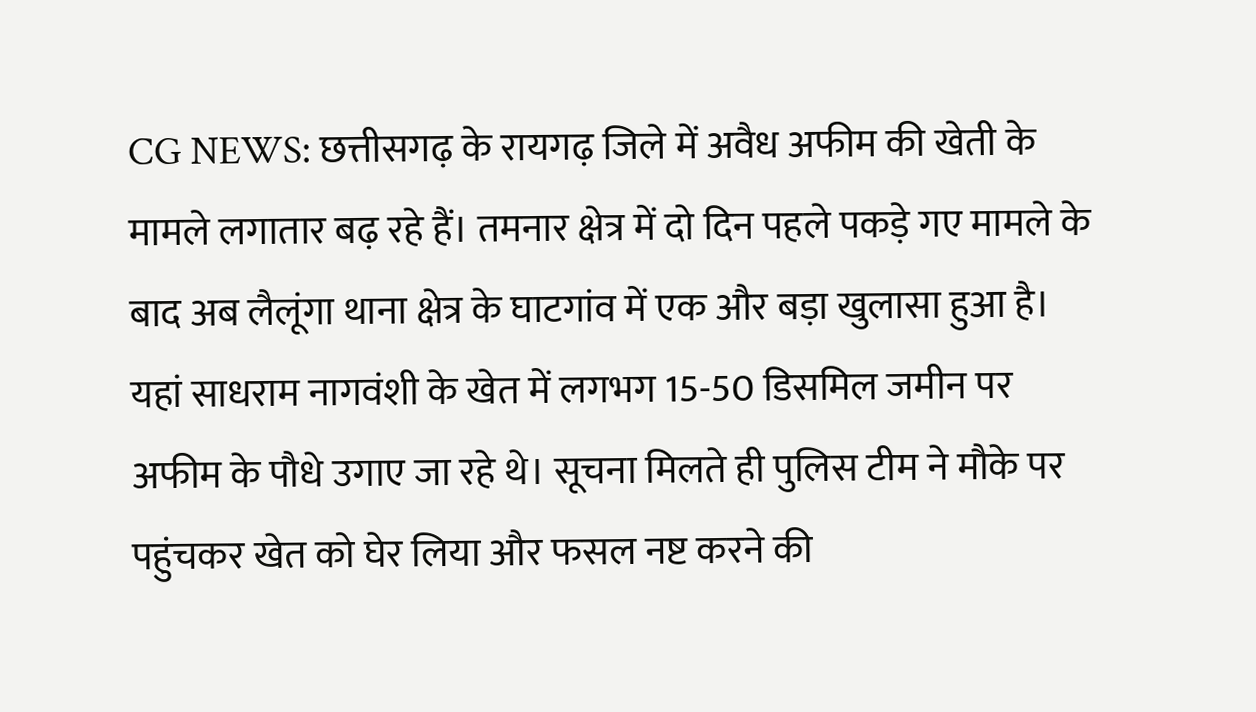CG NEWS: छत्तीसगढ़ के रायगढ़ जिले में अवैध अफीम की खेती के मामले लगातार बढ़ रहे हैं। तमनार क्षेत्र में दो दिन पहले पकड़े गए मामले के बाद अब लैलूंगा थाना क्षेत्र के घाटगांव में एक और बड़ा खुलासा हुआ है। यहां साधराम नागवंशी के खेत में लगभग 15-50 डिसमिल जमीन पर अफीम के पौधे उगाए जा रहे थे। सूचना मिलते ही पुलिस टीम ने मौके पर पहुंचकर खेत को घेर लिया और फसल नष्ट करने की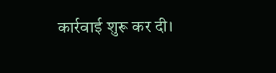कार्रवाई शुरू कर दी।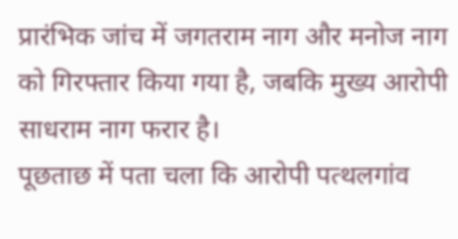प्रारंभिक जांच में जगतराम नाग और मनोज नाग को गिरफ्तार किया गया है, जबकि मुख्य आरोपी साधराम नाग फरार है।
पूछताछ में पता चला कि आरोपी पत्थलगांव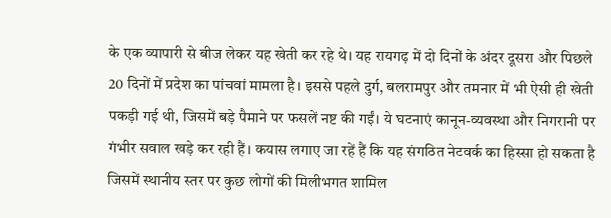के एक व्यापारी से बीज लेकर यह खेती कर रहे थे। यह रायगढ़ में दो दिनों के अंदर दूसरा और पिछले 20 दिनों में प्रदेश का पांचवां मामला है। इससे पहले दुर्ग, बलरामपुर और तमनार में भी ऐसी ही खेती पकड़ी गई थी, जिसमें बड़े पैमाने पर फसलें नष्ट की गईं। ये घटनाएं कानून-व्यवस्था और निगरानी पर गंभीर सवाल खड़े कर रही हैं। कयास लगाए जा रहें हैं कि यह संगठित नेटवर्क का हिस्सा हो सकता है जिसमें स्थानीय स्तर पर कुछ लोगों की मिलीभगत शामिल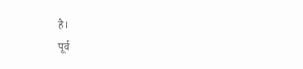है।
पूर्व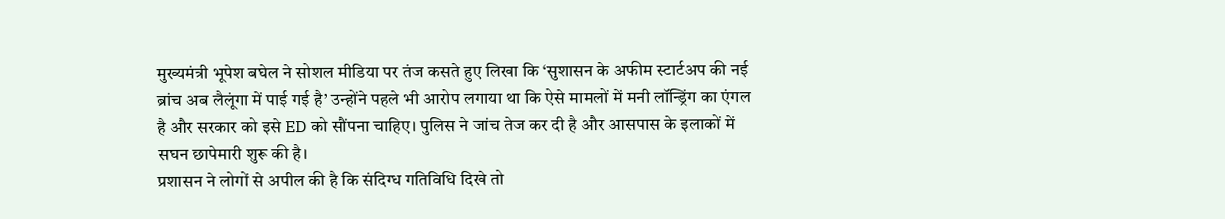मुख्यमंत्री भूपेश बघेल ने सोशल मीडिया पर तंज कसते हुए लिखा कि ‘सुशासन के अफीम स्टार्टअप की नई ब्रांच अब लैलूंगा में पाई गई है’ उन्होंने पहले भी आरोप लगाया था कि ऐसे मामलों में मनी लॉन्ड्रिंग का एंगल है और सरकार को इसे ED को सौंपना चाहिए। पुलिस ने जांच तेज कर दी है और आसपास के इलाकों में सघन छापेमारी शुरू की है।
प्रशासन ने लोगों से अपील की है कि संदिग्ध गतिविधि दिखे तो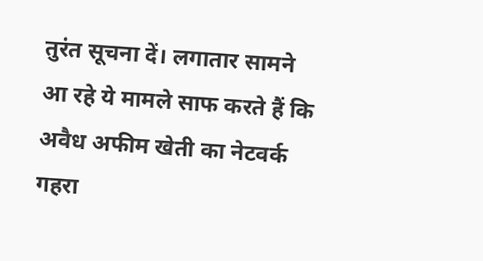तुरंत सूचना दें। लगातार सामने आ रहे ये मामले साफ करते हैं कि अवैध अफीम खेती का नेटवर्क गहरा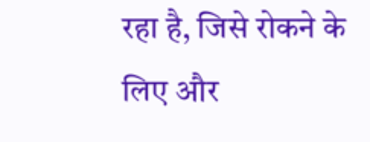रहा है, जिसे रोकने के लिए और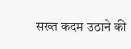सख्त कदम उठाने की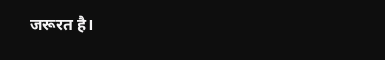जरूरत है।